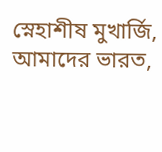স্নেহাশীষ মুখার্জি, আমাদের ভারত,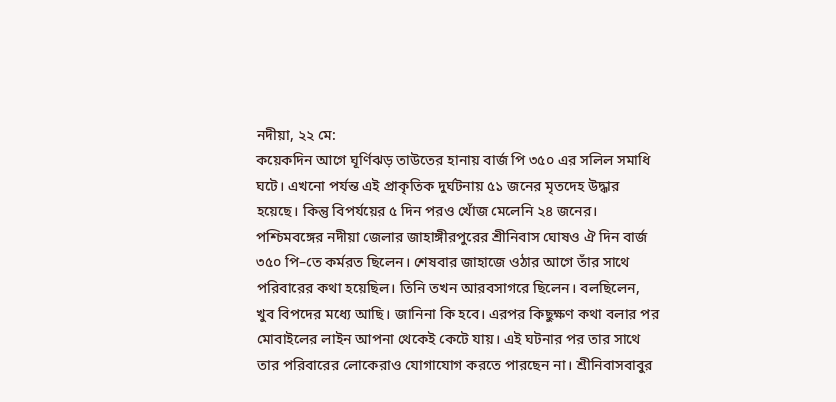নদীয়া, ২২ মে:
কয়েকদিন আগে ঘূর্ণিঝড় তাউতের হানায় বার্জ পি ৩৫০ এর সলিল সমাধি ঘটে। এখনো পর্যন্ত এই প্রাকৃতিক দুর্ঘটনায় ৫১ জনের মৃতদেহ উদ্ধার হয়েছে। কিন্তু বিপর্যয়ের ৫ দিন পরও খোঁজ মেলেনি ২৪ জনের।
পশ্চিমবঙ্গের নদীয়া জেলার জাহাঙ্গীরপুরের শ্রীনিবাস ঘোষও ঐ দিন বার্জ ৩৫০ পি–তে কর্মরত ছিলেন। শেষবার জাহাজে ওঠার আগে তাঁর সাথে পরিবারের কথা হয়েছিল। তিনি তখন আরবসাগরে ছিলেন। বলছিলেন, খুব বিপদের মধ্যে আছি। জানিনা কি হবে। এরপর কিছুক্ষণ কথা বলার পর মোবাইলের লাইন আপনা থেকেই কেটে যায়। এই ঘটনার পর তার সাথে তার পরিবারের লোকেরাও যোগাযোগ করতে পারছেন না। শ্রীনিবাসবাবুর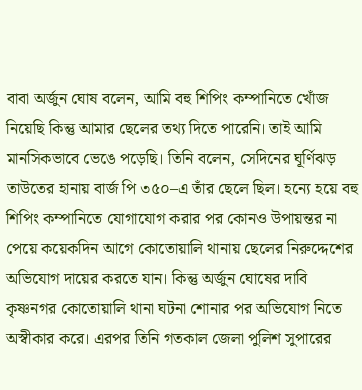বাবা অর্জুন ঘোষ বলেন, আমি বহু শিপিং কম্পানিতে খোঁজ নিয়েছি কিন্তু আমার ছেলের তথ্য দিতে পারেনি। তাই আমি মানসিকভাবে ভেঙে পড়েছি। তিনি বলেন, সেদিনের ঘূর্ণিঝড় তাউতের হানায় বার্জ পি ৩৫০–এ তাঁর ছেলে ছিল। হন্যে হয়ে বহু শিপিং কম্পানিতে যোগাযোগ করার পর কোনও উপায়ন্তর না পেয়ে কয়েকদিন আগে কোতোয়ালি থানায় ছেলের নিরুদ্দেশের অভিযোগ দায়ের করতে যান। কিন্তু অর্জুন ঘোষের দাবি কৃষ্ণনগর কোতোয়ালি থানা ঘটনা শোনার পর অভিযোগ নিতে অস্বীকার করে। এরপর তিনি গতকাল জেলা পুলিশ সুপারের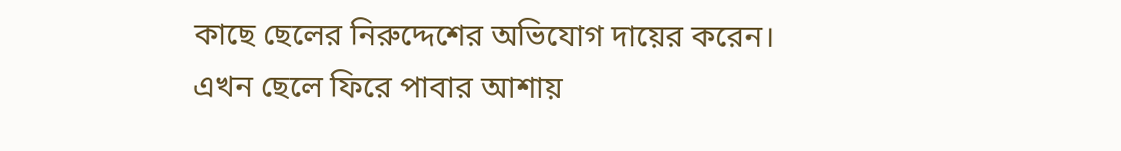কাছে ছেলের নিরুদ্দেশের অভিযোগ দায়ের করেন। এখন ছেলে ফিরে পাবার আশায়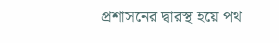প্রশাসনের দ্বারস্থ হয়ে পথ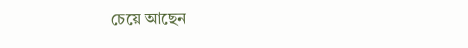চেয়ে আছেন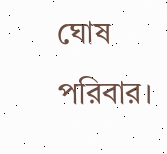ঘোষ পরিবার।